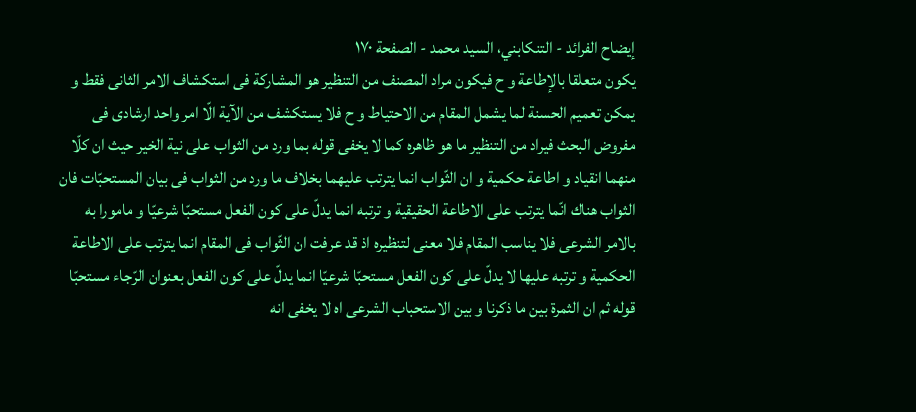إيضاح الفرائد - التنكابني، السيد محمد - الصفحة ١٧٠
يكون متعلقا بالإطاعة و ح فيكون مراد المصنف من التنظير هو المشاركة فى استكشاف الامر الثانى فقط و يمكن تعميم الحسنة لما يشمل المقام من الاحتياط و ح فلا يستكشف من الآية الّا امر واحد ارشادى فى مفروض البحث فيراد من التنظير ما هو ظاهره كما لا يخفى قوله بما ورد من الثواب على نية الخير حيث ان كلّا منهما انقياد و اطاعة حكمية و ان الثّواب انما يترتب عليهما بخلاف ما ورد من الثواب فى بيان المستحبّات فان الثواب هناك انّما يترتب على الاطاعة الحقيقية و ترتبه انما يدلّ على كون الفعل مستحبّا شرعيّا و مامورا به بالامر الشرعى فلا يناسب المقام فلا معنى لتنظيره اذ قد عرفت ان الثّواب فى المقام انما يترتب على الاطاعة الحكمية و ترتبه عليها لا يدلّ على كون الفعل مستحبّا شرعيّا انما يدلّ على كون الفعل بعنوان الرّجاء مستحبّا قوله ثم ان الثمرة بين ما ذكرنا و بين الاستحباب الشرعى اه لا يخفى انه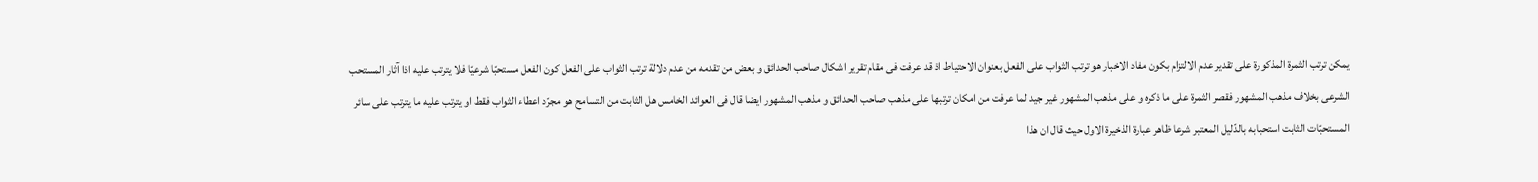يمكن ترتب الثمرة المذكورة على تقدير عدم الالتزام بكون مفاد الاخبار هو ترتب الثواب على الفعل بعنوان الاحتياط اذ قد عرفت فى مقام تقرير اشكال صاحب الحدائق و بعض من تقدمه من عدم دلالة ترتب الثواب على الفعل كون الفعل مستحبّا شرعيّا فلا يترتب عليه اذا آثار المستحب الشرعى بخلاف مذهب المشهور فقصر الثمرة على ما ذكره و على مذهب المشهور غير جيد لما عرفت من امكان ترتبها على مذهب صاحب الحدائق و مذهب المشهور ايضا قال فى العوائد الخامس هل الثابت من التسامح هو مجرّد اعطاء الثواب فقط او يترتب عليه ما يترتب على سائر المستحبّات الثابت استحبابه بالدّليل المعتبر شرعا ظاهر عبارة الذخيرة الاول حيث قال ان هذا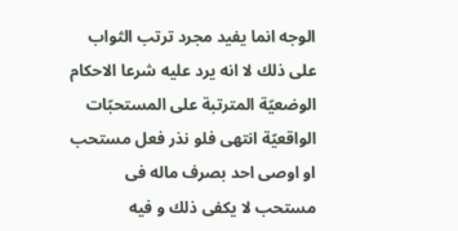الوجه انما يفيد مجرد ترتب الثواب على ذلك لا انه يرد عليه شرعا الاحكام الوضعيّة المترتبة على المستحبّات الواقعيّة انتهى فلو نذر فعل مستحب او اوصى احد بصرف ماله فى مستحب لا يكفى ذلك و فيه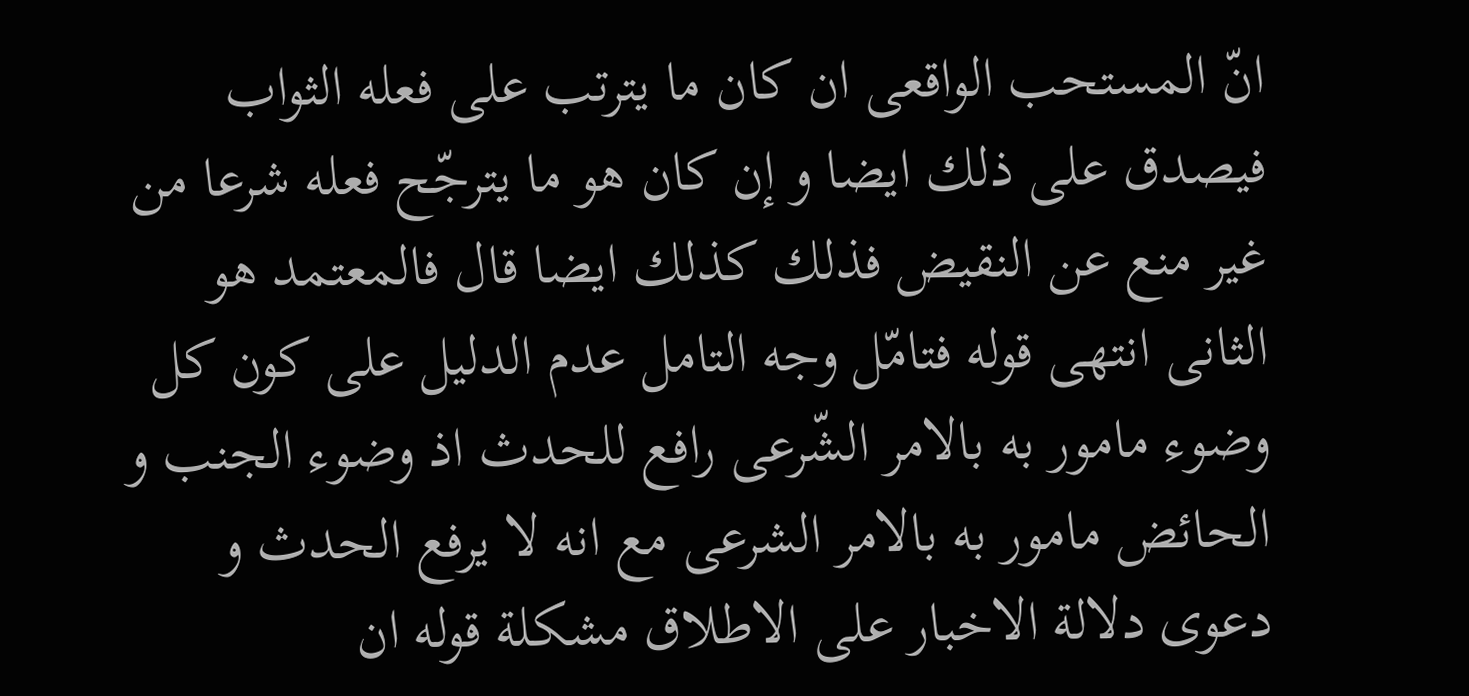انّ المستحب الواقعى ان كان ما يترتب على فعله الثواب فيصدق على ذلك ايضا و إن كان هو ما يترجّح فعله شرعا من غير منع عن النقيض فذلك كذلك ايضا قال فالمعتمد هو الثانى انتهى قوله فتامّل وجه التامل عدم الدليل على كون كل وضوء مامور به بالامر الشّرعى رافع للحدث اذ وضوء الجنب و الحائض مامور به بالامر الشرعى مع انه لا يرفع الحدث و دعوى دلالة الاخبار على الاطلاق مشكلة قوله ان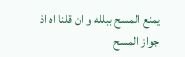يمنع المسح ببلله و ان قلنا اه اذ جواز المسح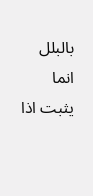بالبلل انما يثبت اذا